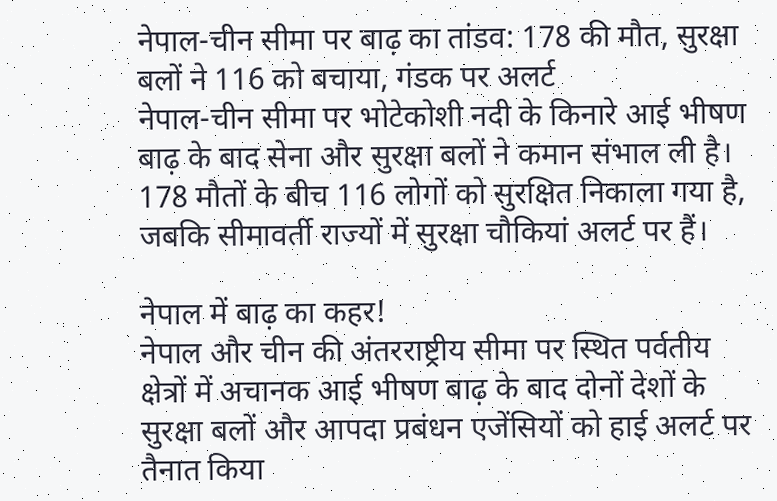नेपाल-चीन सीमा पर बाढ़ का तांडव: 178 की मौत, सुरक्षा बलों ने 116 को बचाया, गंडक पर अलर्ट
नेपाल-चीन सीमा पर भोटेकोशी नदी के किनारे आई भीषण बाढ़ के बाद सेना और सुरक्षा बलों ने कमान संभाल ली है। 178 मौतों के बीच 116 लोगों को सुरक्षित निकाला गया है, जबकि सीमावर्ती राज्यों में सुरक्षा चौकियां अलर्ट पर हैं।

नेपाल में बाढ़ का कहर!
नेपाल और चीन की अंतरराष्ट्रीय सीमा पर स्थित पर्वतीय क्षेत्रों में अचानक आई भीषण बाढ़ के बाद दोनों देशों के सुरक्षा बलों और आपदा प्रबंधन एजेंसियों को हाई अलर्ट पर तैनात किया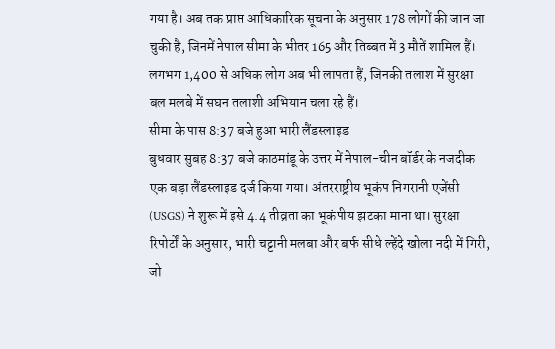गया है। अब तक प्राप्त आधिकारिक सूचना के अनुसार 178 लोगों की जान जा चुकी है, जिनमें नेपाल सीमा के भीतर 165 और तिब्बत में 3 मौतें शामिल हैं। लगभग 1,400 से अधिक लोग अब भी लापता हैं, जिनकी तलाश में सुरक्षा बल मलबे में सघन तलाशी अभियान चला रहे हैं।
सीमा के पास 8:37 बजे हुआ भारी लैंडस्लाइड
बुधवार सुबह 8:37 बजे काठमांडू के उत्तर में नेपाल-चीन बॉर्डर के नजदीक एक बड़ा लैंडस्लाइड दर्ज किया गया। अंतरराष्ट्रीय भूकंप निगरानी एजेंसी (USGS) ने शुरू में इसे 4.4 तीव्रता का भूकंपीय झटका माना था। सुरक्षा रिपोर्टों के अनुसार, भारी चट्टानी मलबा और बर्फ सीधे ल्हेंदे खोला नदी में गिरी, जो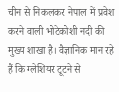चीन से निकलकर नेपाल में प्रवेश करने वाली भोटेकोशी नदी की मुख्य शाखा है। वैज्ञानिक मान रहे हैं कि ग्लेशियर टूटने से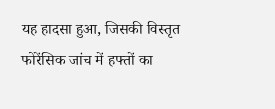यह हादसा हुआ, जिसकी विस्तृत फोरेंसिक जांच में हफ्तों का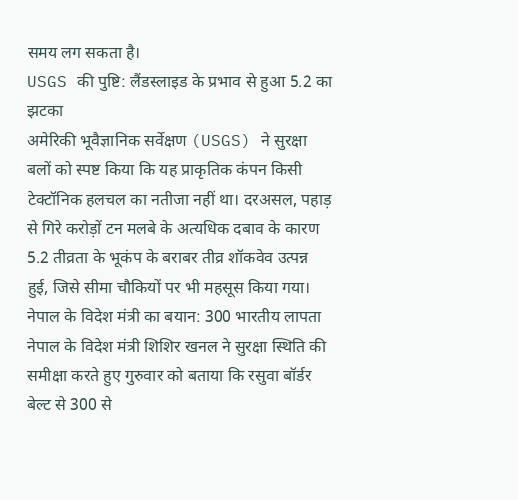समय लग सकता है।
USGS की पुष्टि: लैंडस्लाइड के प्रभाव से हुआ 5.2 का झटका
अमेरिकी भूवैज्ञानिक सर्वेक्षण (USGS) ने सुरक्षा बलों को स्पष्ट किया कि यह प्राकृतिक कंपन किसी टेक्टॉनिक हलचल का नतीजा नहीं था। दरअसल, पहाड़ से गिरे करोड़ों टन मलबे के अत्यधिक दबाव के कारण 5.2 तीव्रता के भूकंप के बराबर तीव्र शॉकवेव उत्पन्न हुई, जिसे सीमा चौकियों पर भी महसूस किया गया।
नेपाल के विदेश मंत्री का बयान: 300 भारतीय लापता
नेपाल के विदेश मंत्री शिशिर खनल ने सुरक्षा स्थिति की समीक्षा करते हुए गुरुवार को बताया कि रसुवा बॉर्डर बेल्ट से 300 से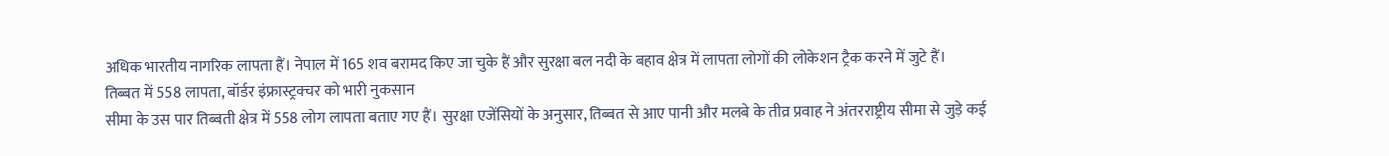अधिक भारतीय नागरिक लापता हैं। नेपाल में 165 शव बरामद किए जा चुके हैं और सुरक्षा बल नदी के बहाव क्षेत्र में लापता लोगों की लोकेशन ट्रैक करने में जुटे हैं।
तिब्बत में 558 लापता, बॉर्डर इंफ्रास्ट्रक्चर को भारी नुकसान
सीमा के उस पार तिब्बती क्षेत्र में 558 लोग लापता बताए गए हैं। सुरक्षा एजेंसियों के अनुसार, तिब्बत से आए पानी और मलबे के तीव्र प्रवाह ने अंतरराष्ट्रीय सीमा से जुड़े कई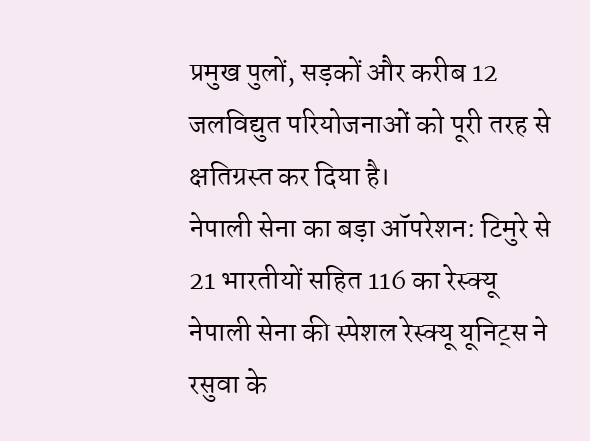प्रमुख पुलों, सड़कों और करीब 12 जलविद्युत परियोजनाओं को पूरी तरह से क्षतिग्रस्त कर दिया है।
नेपाली सेना का बड़ा ऑपरेशन: टिमुरे से 21 भारतीयों सहित 116 का रेस्क्यू
नेपाली सेना की स्पेशल रेस्क्यू यूनिट्स ने रसुवा के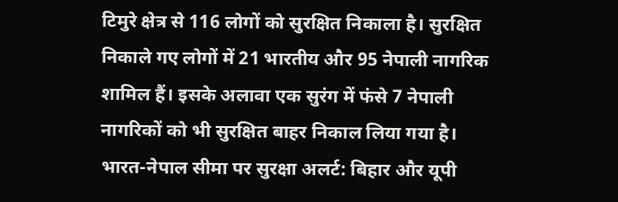टिमुरे क्षेत्र से 116 लोगों को सुरक्षित निकाला है। सुरक्षित निकाले गए लोगों में 21 भारतीय और 95 नेपाली नागरिक शामिल हैं। इसके अलावा एक सुरंग में फंसे 7 नेपाली नागरिकों को भी सुरक्षित बाहर निकाल लिया गया है।
भारत-नेपाल सीमा पर सुरक्षा अलर्ट: बिहार और यूपी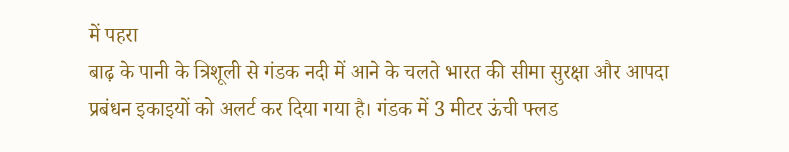में पहरा
बाढ़ के पानी के त्रिशूली से गंडक नदी में आने के चलते भारत की सीमा सुरक्षा और आपदा प्रबंधन इकाइयों को अलर्ट कर दिया गया है। गंडक में 3 मीटर ऊंची फ्लड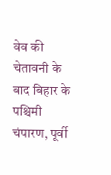वेव की चेतावनी के बाद बिहार के पश्चिमी चंपारण, पूर्वी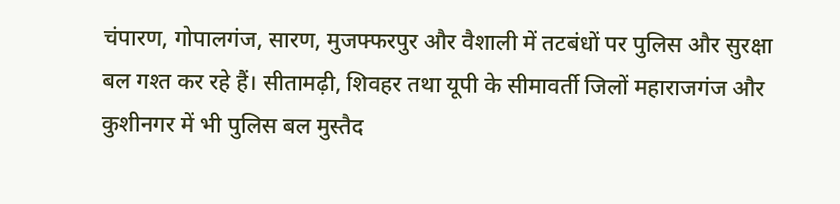चंपारण, गोपालगंज, सारण, मुजफ्फरपुर और वैशाली में तटबंधों पर पुलिस और सुरक्षा बल गश्त कर रहे हैं। सीतामढ़ी, शिवहर तथा यूपी के सीमावर्ती जिलों महाराजगंज और कुशीनगर में भी पुलिस बल मुस्तैद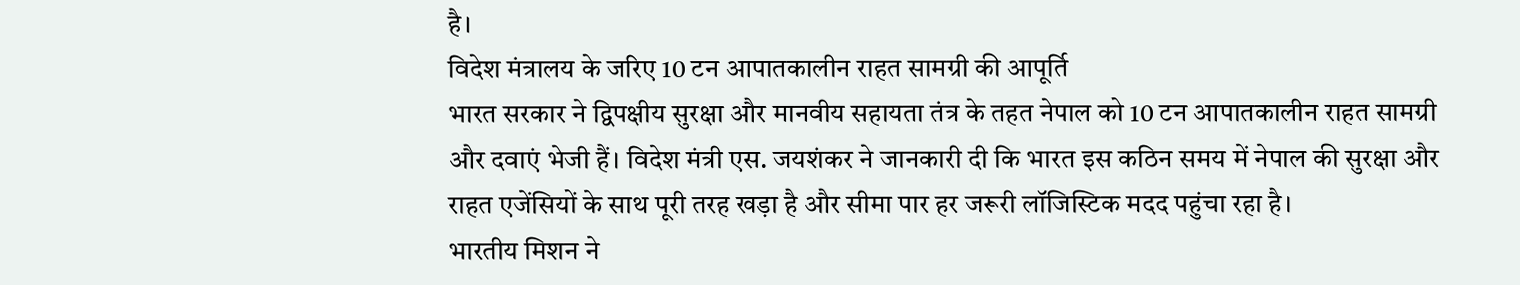है।
विदेश मंत्रालय के जरिए 10 टन आपातकालीन राहत सामग्री की आपूर्ति
भारत सरकार ने द्विपक्षीय सुरक्षा और मानवीय सहायता तंत्र के तहत नेपाल को 10 टन आपातकालीन राहत सामग्री और दवाएं भेजी हैं। विदेश मंत्री एस. जयशंकर ने जानकारी दी कि भारत इस कठिन समय में नेपाल की सुरक्षा और राहत एजेंसियों के साथ पूरी तरह खड़ा है और सीमा पार हर जरूरी लॉजिस्टिक मदद पहुंचा रहा है।
भारतीय मिशन ने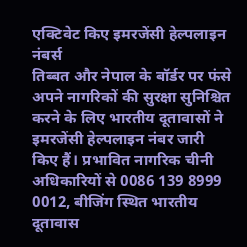एक्टिवेट किए इमरजेंसी हेल्पलाइन नंबर्स
तिब्बत और नेपाल के बॉर्डर पर फंसे अपने नागरिकों की सुरक्षा सुनिश्चित करने के लिए भारतीय दूतावासों ने इमरजेंसी हेल्पलाइन नंबर जारी किए हैं। प्रभावित नागरिक चीनी अधिकारियों से 0086 139 8999 0012, बीजिंग स्थित भारतीय दूतावास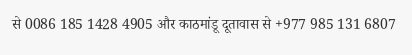से 0086 185 1428 4905 और काठमांडू दूतावास से +977 985 131 6807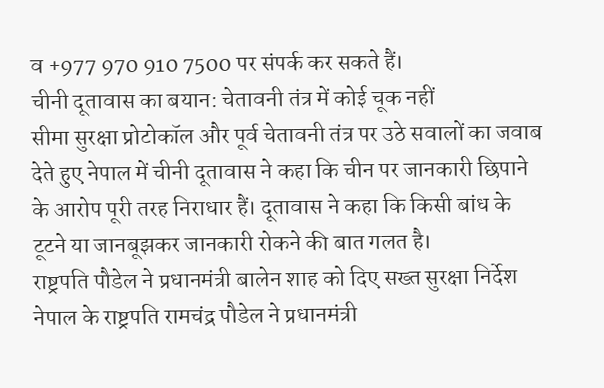व +977 970 910 7500 पर संपर्क कर सकते हैं।
चीनी दूतावास का बयान: चेतावनी तंत्र में कोई चूक नहीं
सीमा सुरक्षा प्रोटोकॉल और पूर्व चेतावनी तंत्र पर उठे सवालों का जवाब देते हुए नेपाल में चीनी दूतावास ने कहा कि चीन पर जानकारी छिपाने के आरोप पूरी तरह निराधार हैं। दूतावास ने कहा कि किसी बांध के टूटने या जानबूझकर जानकारी रोकने की बात गलत है।
राष्ट्रपति पौडेल ने प्रधानमंत्री बालेन शाह को दिए सख्त सुरक्षा निर्देश
नेपाल के राष्ट्रपति रामचंद्र पौडेल ने प्रधानमंत्री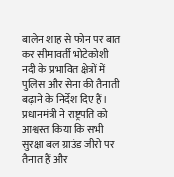बालेन शाह से फोन पर बात कर सीमावर्ती भोटेकोशी नदी के प्रभावित क्षेत्रों में पुलिस और सेना की तैनाती बढ़ाने के निर्देश दिए हैं। प्रधानमंत्री ने राष्ट्रपति को आश्वस्त किया कि सभी सुरक्षा बल ग्राउंड जीरो पर तैनात हैं और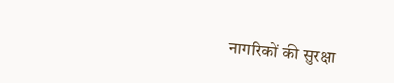नागरिकों की सुरक्षा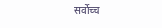सर्वोच्च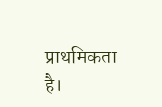प्राथमिकता है।